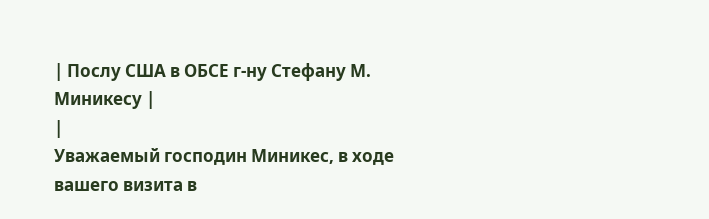| Послу США в ОБСЕ г-ну Стефану М. Миникесу |
|
Уважаемый господин Миникес, в ходе вашего визита в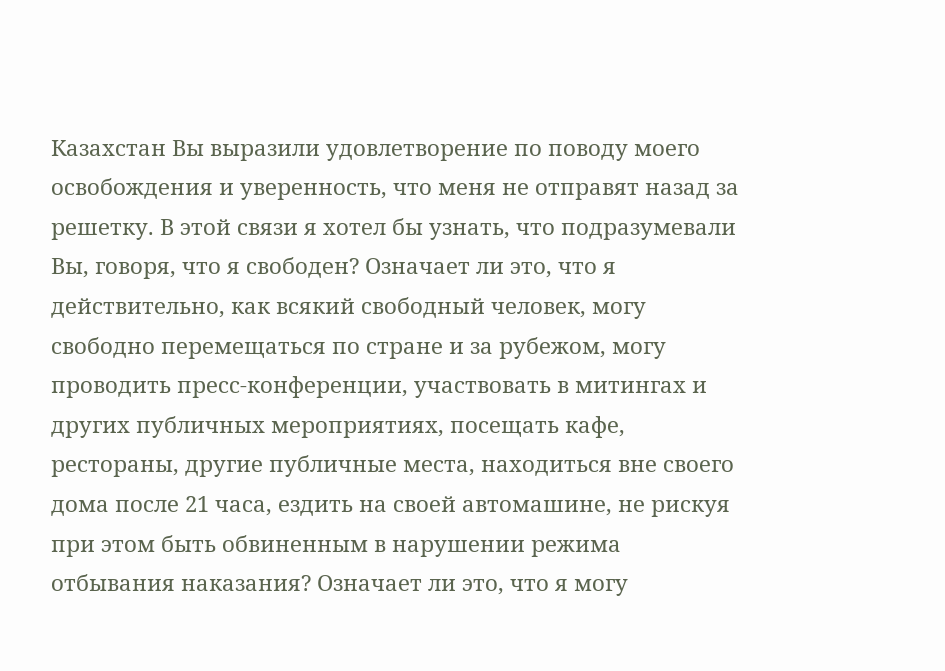Казахстан Вы выразили удовлетворение по поводу моего освобождения и уверенность, что меня не отправят назад за решетку. В этой связи я хотел бы узнать, что подразумевали Вы, говоря, что я свободен? Означает ли это, что я действительно, как всякий свободный человек, могу свободно перемещаться по стране и за рубежом, могу проводить пресс-конференции, участвовать в митингах и других публичных мероприятиях, посещать кафе, рестораны, другие публичные места, находиться вне своего дома после 21 часа, ездить на своей автомашине, не рискуя при этом быть обвиненным в нарушении режима отбывания наказания? Означает ли это, что я могу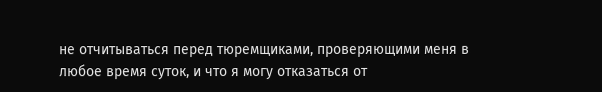не отчитываться перед тюремщиками, проверяющими меня в любое время суток, и что я могу отказаться от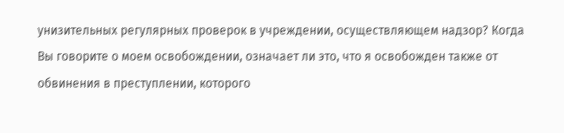унизительных регулярных проверок в учреждении, осуществляющем надзор? Когда Вы говорите о моем освобождении, означает ли это, что я освобожден также от обвинения в преступлении, которого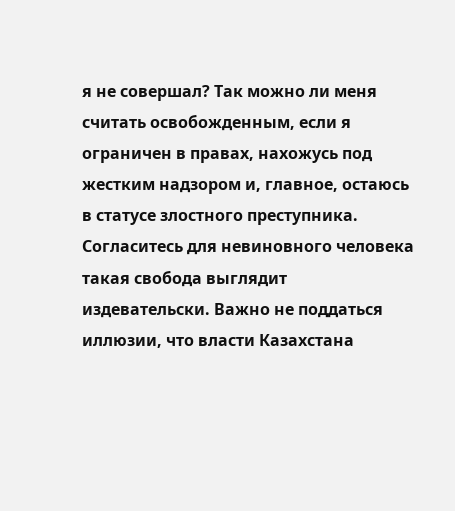я не совершал? Так можно ли меня считать освобожденным, если я ограничен в правах, нахожусь под жестким надзором и, главное, остаюсь в статусе злостного преступника. Согласитесь для невиновного человека такая свобода выглядит издевательски. Важно не поддаться иллюзии, что власти Казахстана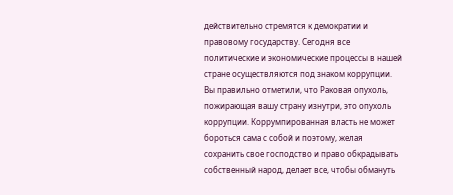действительно стремятся к демократии и правовому государству. Сегодня все политические и экономические процессы в нашей стране осуществляются под знаком коррупции. Вы правильно отметили, что Раковая опухоль, пожирающая вашу страну изнутри, это опухоль коррупции. Коррумпированная власть не может бороться сама с собой и поэтому, желая сохранить свое господство и право обкрадывать собственный народ, делает все, чтобы обмануть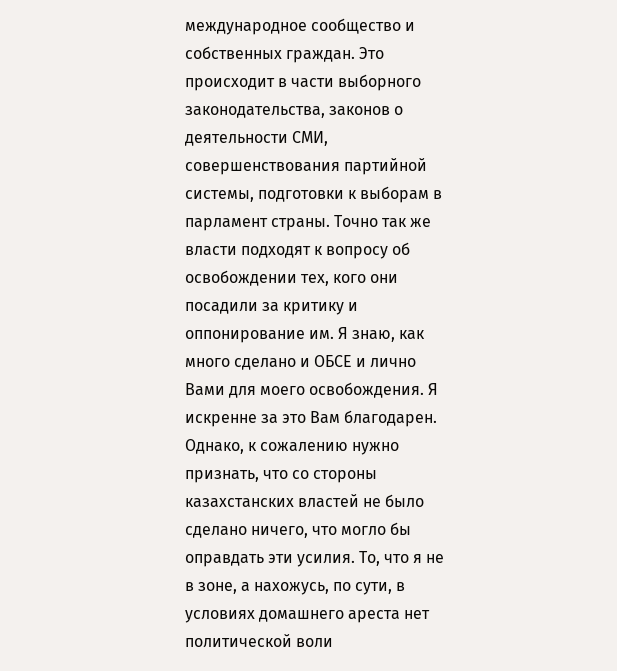международное сообщество и собственных граждан. Это происходит в части выборного законодательства, законов о деятельности СМИ, совершенствования партийной системы, подготовки к выборам в парламент страны. Точно так же власти подходят к вопросу об освобождении тех, кого они посадили за критику и оппонирование им. Я знаю, как много сделано и ОБСЕ и лично Вами для моего освобождения. Я искренне за это Вам благодарен. Однако, к сожалению нужно признать, что со стороны казахстанских властей не было сделано ничего, что могло бы оправдать эти усилия. То, что я не в зоне, а нахожусь, по сути, в условиях домашнего ареста нет политической воли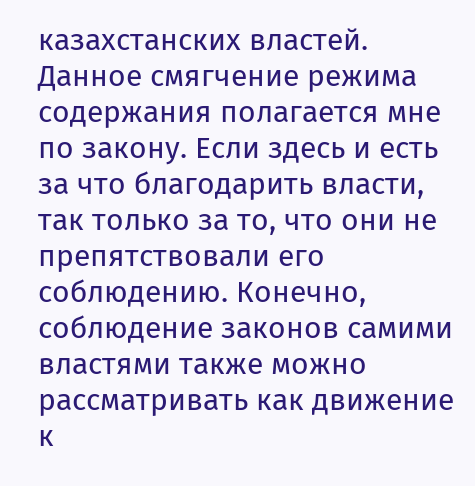казахстанских властей. Данное смягчение режима содержания полагается мне по закону. Если здесь и есть за что благодарить власти, так только за то, что они не препятствовали его соблюдению. Конечно, соблюдение законов самими властями также можно рассматривать как движение к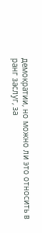демократии, но можно ли это относить в ранг заслуг, за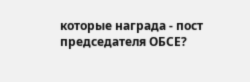которые награда - пост председателя ОБСЕ?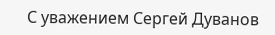С уважением Сергей Дуванов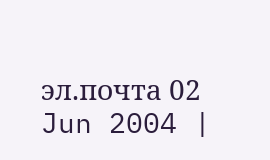эл.почта 02 Jun 2004 |